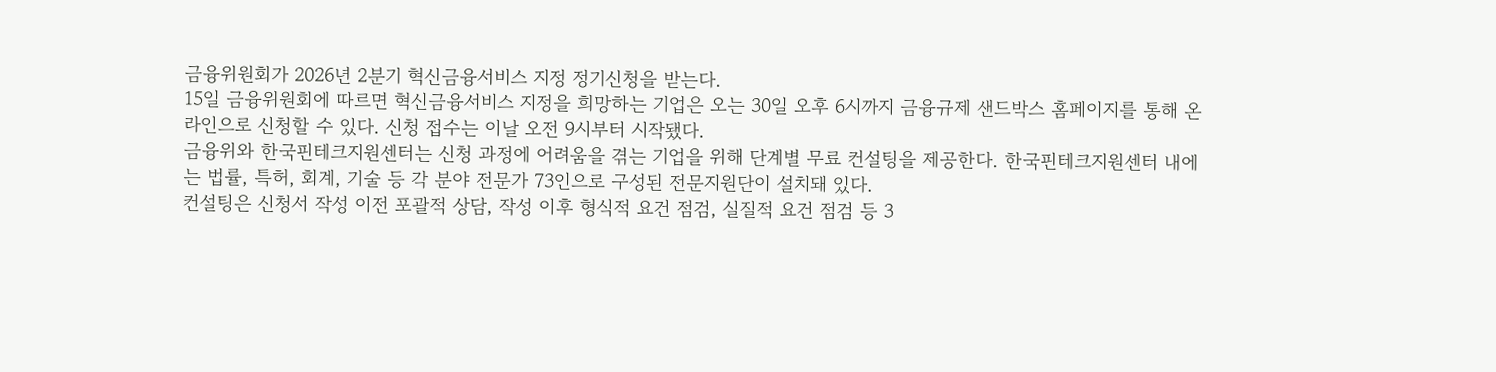금융위원회가 2026년 2분기 혁신금융서비스 지정 정기신청을 받는다.
15일 금융위원회에 따르면 혁신금융서비스 지정을 희망하는 기업은 오는 30일 오후 6시까지 금융규제 샌드박스 홈페이지를 통해 온라인으로 신청할 수 있다. 신청 접수는 이날 오전 9시부터 시작됐다.
금융위와 한국핀테크지원센터는 신청 과정에 어려움을 겪는 기업을 위해 단계별 무료 컨설팅을 제공한다. 한국핀테크지원센터 내에는 법률, 특허, 회계, 기술 등 각 분야 전문가 73인으로 구성된 전문지원단이 설치돼 있다.
컨설팅은 신청서 작성 이전 포괄적 상담, 작성 이후 형식적 요건 점검, 실질적 요건 점검 등 3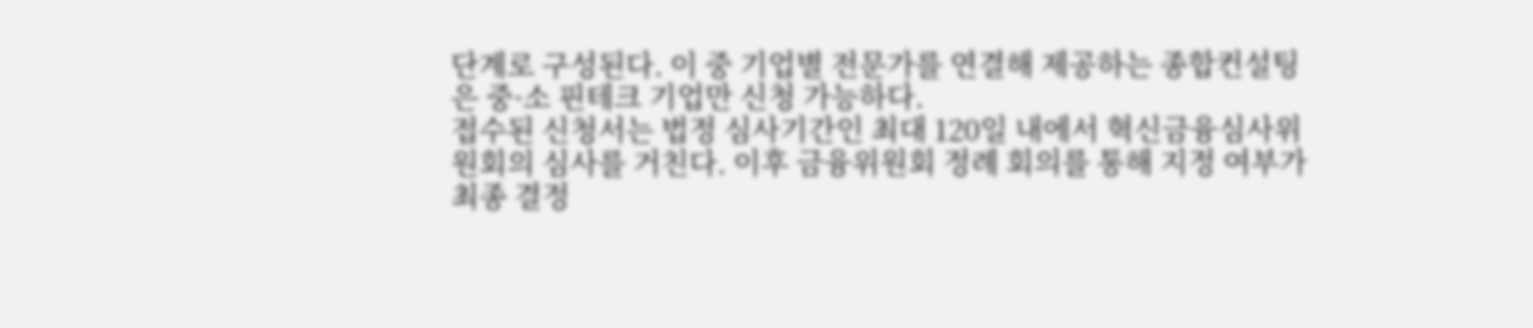단계로 구성된다. 이 중 기업별 전문가를 연결해 제공하는 종합컨설팅은 중·소 핀테크 기업만 신청 가능하다.
접수된 신청서는 법정 심사기간인 최대 120일 내에서 혁신금융심사위원회의 심사를 거친다. 이후 금융위원회 정례 회의를 통해 지정 여부가 최종 결정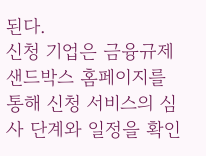된다.
신청 기업은 금융규제 샌드박스 홈페이지를 통해 신청 서비스의 심사 단계와 일정을 확인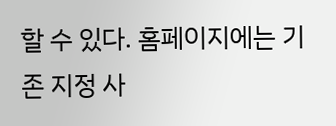할 수 있다. 홈페이지에는 기존 지정 사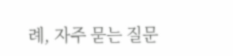례, 자주 묻는 질문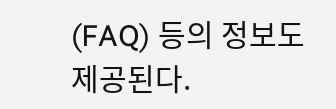(FAQ) 등의 정보도 제공된다.